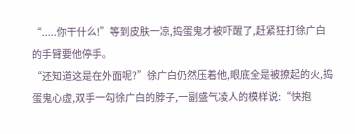“.....你干什么!”等到皮肤一凉,捣蛋鬼才被吓醒了,赶紧狂打徐广白的手臂要他停手。
“还知道这是在外面呢?”徐广白仍然压着他,眼底全是被撩起的火,捣蛋鬼心虚,双手一勾徐广白的脖子,一副盛气凌人的模样说:“快抱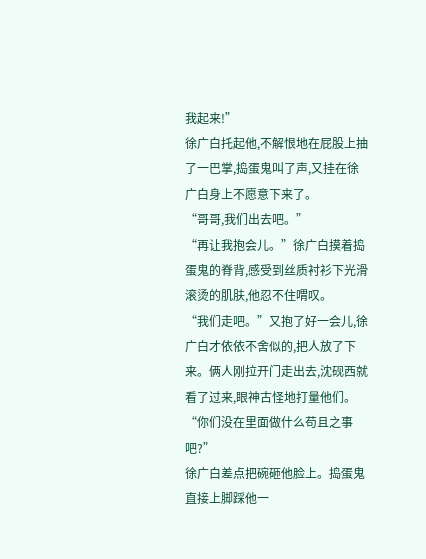我起来!”
徐广白托起他,不解恨地在屁股上抽了一巴掌,捣蛋鬼叫了声,又挂在徐广白身上不愿意下来了。
“哥哥,我们出去吧。”
“再让我抱会儿。”徐广白摸着捣蛋鬼的脊背,感受到丝质衬衫下光滑滚烫的肌肤,他忍不住喟叹。
“我们走吧。”又抱了好一会儿,徐广白才依依不舍似的,把人放了下来。俩人刚拉开门走出去,沈砚西就看了过来,眼神古怪地打量他们。
“你们没在里面做什么苟且之事吧?”
徐广白差点把碗砸他脸上。捣蛋鬼直接上脚踩他一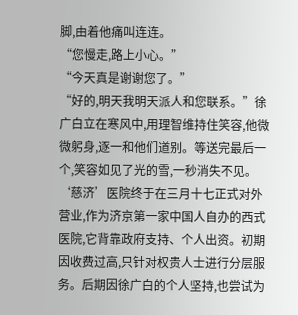脚,由着他痛叫连连。
“您慢走,路上小心。”
“今天真是谢谢您了。”
“好的,明天我明天派人和您联系。”徐广白立在寒风中,用理智维持住笑容,他微微躬身,逐一和他们道别。等送完最后一个,笑容如见了光的雪,一秒消失不见。
‘慈济’医院终于在三月十七正式对外营业,作为济京第一家中国人自办的西式医院,它背靠政府支持、个人出资。初期因收费过高,只针对权贵人士进行分层服务。后期因徐广白的个人坚持,也尝试为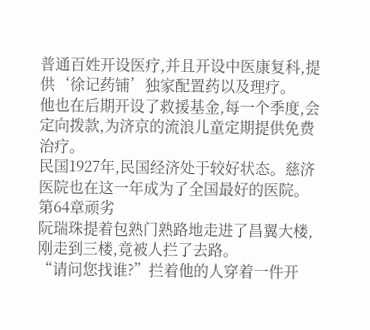普通百姓开设医疗,并且开设中医康复科,提供‘徐记药铺’独家配置药以及理疗。
他也在后期开设了救援基金,每一个季度,会定向拨款,为济京的流浪儿童定期提供免费治疗。
民国1927年,民国经济处于较好状态。慈济医院也在这一年成为了全国最好的医院。
第64章顽劣
阮瑞珠提着包熟门熟路地走进了昌翼大楼,刚走到三楼,竟被人拦了去路。
“请问您找谁?”拦着他的人穿着一件开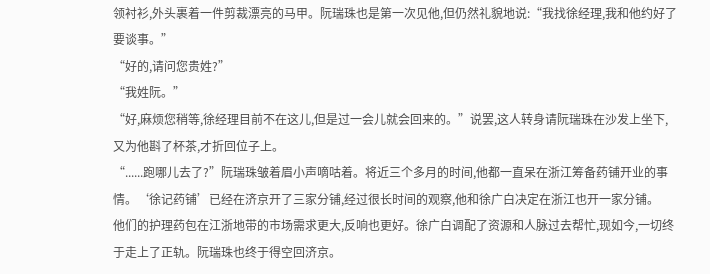领衬衫,外头裹着一件剪裁漂亮的马甲。阮瑞珠也是第一次见他,但仍然礼貌地说:“我找徐经理,我和他约好了要谈事。”
“好的,请问您贵姓?”
“我姓阮。”
“好,麻烦您稍等,徐经理目前不在这儿,但是过一会儿就会回来的。”说罢,这人转身请阮瑞珠在沙发上坐下,又为他斟了杯茶,才折回位子上。
“......跑哪儿去了?”阮瑞珠皱着眉小声嘀咕着。将近三个多月的时间,他都一直呆在浙江筹备药铺开业的事情。‘徐记药铺’已经在济京开了三家分铺,经过很长时间的观察,他和徐广白决定在浙江也开一家分铺。
他们的护理药包在江浙地带的市场需求更大,反响也更好。徐广白调配了资源和人脉过去帮忙,现如今,一切终于走上了正轨。阮瑞珠也终于得空回济京。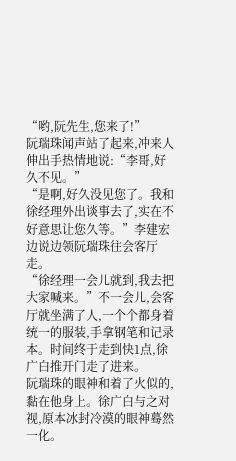“哟,阮先生,您来了!”
阮瑞珠闻声站了起来,冲来人伸出手热情地说:“李哥,好久不见。”
“是啊,好久没见您了。我和徐经理外出谈事去了,实在不好意思让您久等。”李建宏边说边领阮瑞珠往会客厅走。
“徐经理一会儿就到,我去把大家喊来。”不一会儿,会客厅就坐满了人,一个个都身着统一的服装,手拿钢笔和记录本。时间终于走到快1点,徐广白推开门走了进来。
阮瑞珠的眼神和着了火似的,黏在他身上。徐广白与之对视,原本冰封冷漠的眼神蓦然一化。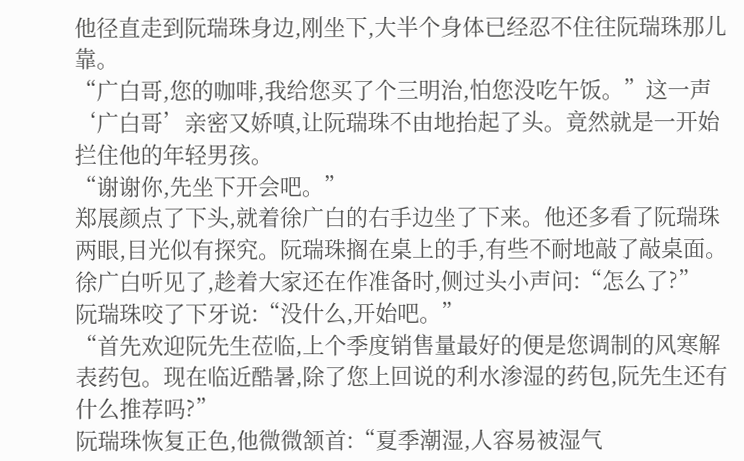他径直走到阮瑞珠身边,刚坐下,大半个身体已经忍不住往阮瑞珠那儿靠。
“广白哥,您的咖啡,我给您买了个三明治,怕您没吃午饭。”这一声‘广白哥’亲密又娇嗔,让阮瑞珠不由地抬起了头。竟然就是一开始拦住他的年轻男孩。
“谢谢你,先坐下开会吧。”
郑展颜点了下头,就着徐广白的右手边坐了下来。他还多看了阮瑞珠两眼,目光似有探究。阮瑞珠搁在桌上的手,有些不耐地敲了敲桌面。徐广白听见了,趁着大家还在作准备时,侧过头小声问:“怎么了?”
阮瑞珠咬了下牙说:“没什么,开始吧。”
“首先欢迎阮先生莅临,上个季度销售量最好的便是您调制的风寒解表药包。现在临近酷暑,除了您上回说的利水渗湿的药包,阮先生还有什么推荐吗?”
阮瑞珠恢复正色,他微微颔首:“夏季潮湿,人容易被湿气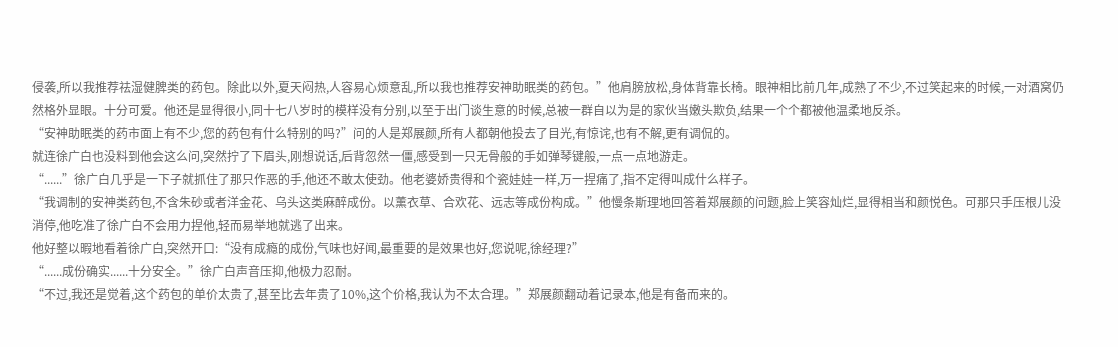侵袭,所以我推荐祛湿健脾类的药包。除此以外,夏天闷热,人容易心烦意乱,所以我也推荐安神助眠类的药包。”他肩膀放松,身体背靠长椅。眼神相比前几年,成熟了不少,不过笑起来的时候,一对酒窝仍然格外显眼。十分可爱。他还是显得很小,同十七八岁时的模样没有分别,以至于出门谈生意的时候,总被一群自以为是的家伙当嫩头欺负,结果一个个都被他温柔地反杀。
“安神助眠类的药市面上有不少,您的药包有什么特别的吗?”问的人是郑展颜,所有人都朝他投去了目光,有惊诧,也有不解,更有调侃的。
就连徐广白也没料到他会这么问,突然拧了下眉头,刚想说话,后背忽然一僵,感受到一只无骨般的手如弹琴键般,一点一点地游走。
“......”徐广白几乎是一下子就抓住了那只作恶的手,他还不敢太使劲。他老婆娇贵得和个瓷娃娃一样,万一捏痛了,指不定得叫成什么样子。
“我调制的安神类药包,不含朱砂或者洋金花、乌头这类麻醉成份。以薰衣草、合欢花、远志等成份构成。”他慢条斯理地回答着郑展颜的问题,脸上笑容灿烂,显得相当和颜悦色。可那只手压根儿没消停,他吃准了徐广白不会用力捏他,轻而易举地就逃了出来。
他好整以暇地看着徐广白,突然开口:“没有成瘾的成份,气味也好闻,最重要的是效果也好,您说呢,徐经理?”
“......成份确实......十分安全。”徐广白声音压抑,他极力忍耐。
“不过,我还是觉着,这个药包的单价太贵了,甚至比去年贵了10%,这个价格,我认为不太合理。”郑展颜翻动着记录本,他是有备而来的。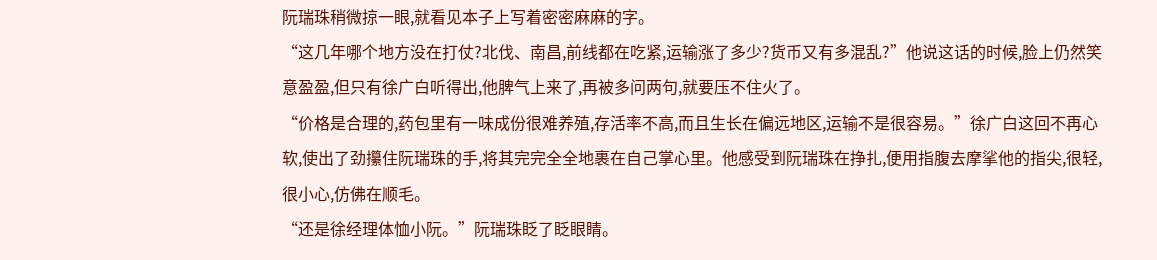阮瑞珠稍微掠一眼,就看见本子上写着密密麻麻的字。
“这几年哪个地方没在打仗?北伐、南昌,前线都在吃紧,运输涨了多少?货币又有多混乱?”他说这话的时候,脸上仍然笑意盈盈,但只有徐广白听得出,他脾气上来了,再被多问两句,就要压不住火了。
“价格是合理的,药包里有一味成份很难养殖,存活率不高,而且生长在偏远地区,运输不是很容易。”徐广白这回不再心软,使出了劲攥住阮瑞珠的手,将其完完全全地裹在自己掌心里。他感受到阮瑞珠在挣扎,便用指腹去摩挲他的指尖,很轻,很小心,仿佛在顺毛。
“还是徐经理体恤小阮。”阮瑞珠眨了眨眼睛。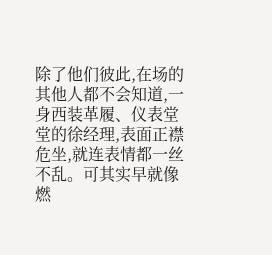除了他们彼此,在场的其他人都不会知道,一身西装革履、仪表堂堂的徐经理,表面正襟危坐,就连表情都一丝不乱。可其实早就像燃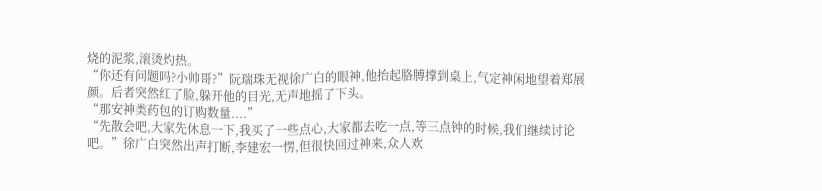烧的泥浆,滚烫灼热。
“你还有问题吗?小帅哥?”阮瑞珠无视徐广白的眼神,他抬起胳膊撑到桌上,气定神闲地望着郑展颜。后者突然红了脸,躲开他的目光,无声地摇了下头。
“那安神类药包的订购数量....”
“先散会吧,大家先休息一下,我买了一些点心,大家都去吃一点,等三点钟的时候,我们继续讨论吧。”徐广白突然出声打断,李建宏一愣,但很快回过神来,众人欢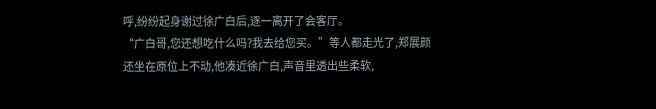呼,纷纷起身谢过徐广白后,逐一离开了会客厅。
“广白哥,您还想吃什么吗?我去给您买。”等人都走光了,郑展颜还坐在原位上不动,他凑近徐广白,声音里透出些柔软,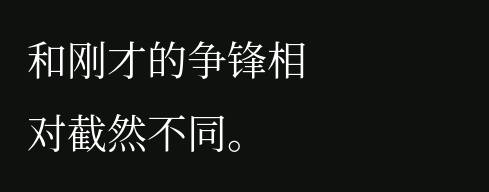和刚才的争锋相对截然不同。